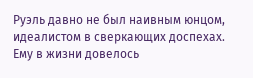Руэль давно не был наивным юнцом, идеалистом в сверкающих доспехах. Ему в жизни довелось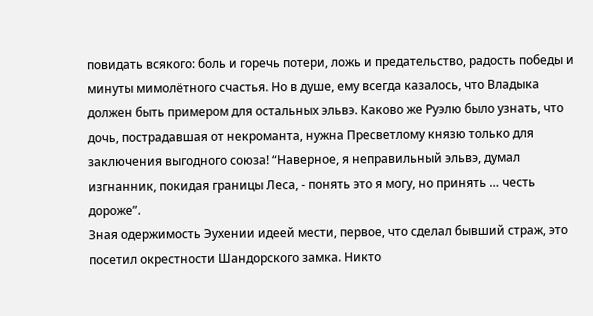повидать всякого: боль и горечь потери, ложь и предательство, радость победы и минуты мимолётного счастья. Но в душе, ему всегда казалось, что Владыка должен быть примером для остальных эльвэ. Каково же Руэлю было узнать, что дочь, пострадавшая от некроманта, нужна Пресветлому князю только для заключения выгодного союза! “Наверное, я неправильный эльвэ, думал изгнанник, покидая границы Леса, - понять это я могу, но принять … честь дороже”.
Зная одержимость Эухении идеей мести, первое, что сделал бывший страж, это посетил окрестности Шандорского замка. Никто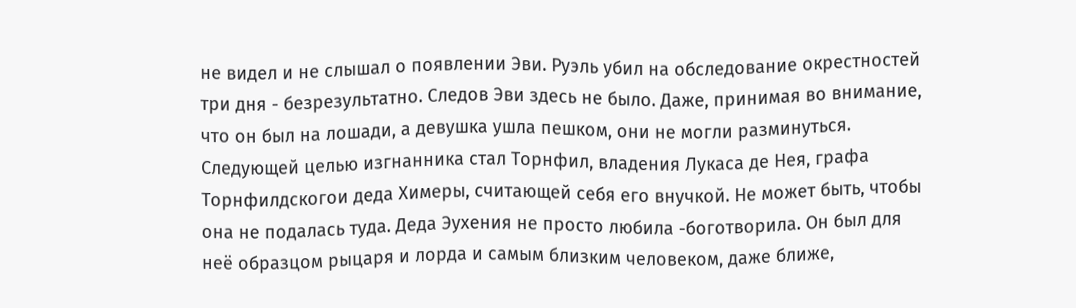не видел и не слышал о появлении Эви. Руэль убил на обследование окрестностей три дня - безрезультатно. Следов Эви здесь не было. Даже, принимая во внимание, что он был на лошади, а девушка ушла пешком, они не могли разминуться. Следующей целью изгнанника стал Торнфил, владения Лукаса де Нея, графа Торнфилдскогои деда Химеры, считающей себя его внучкой. Не может быть, чтобы она не подалась туда. Деда Эухения не просто любила -боготворила. Он был для неё образцом рыцаря и лорда и самым близким человеком, даже ближе,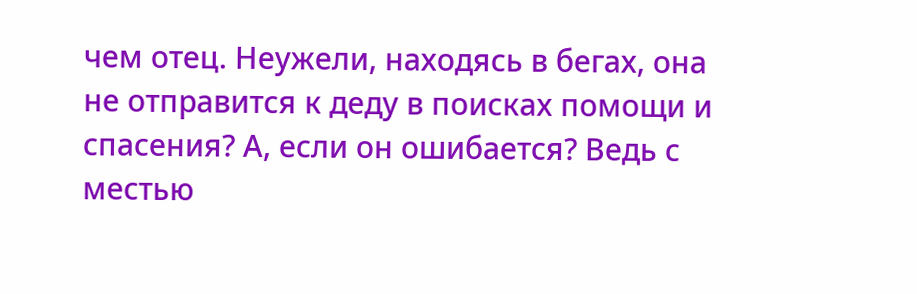чем отец. Неужели, находясь в бегах, она не отправится к деду в поисках помощи и спасения? А, если он ошибается? Ведь с местью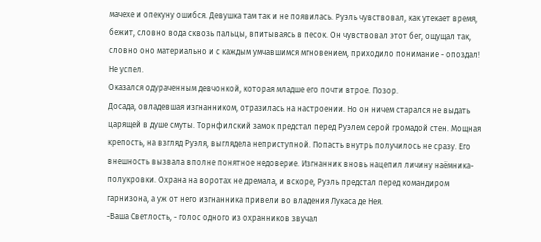мачехе и опекуну ошибся. Девушка там так и не появилась. Руэль чувствовал, как утекает время, бежит, словно вода сквозь пальцы, впитываясь в песок. Он чувствовал этот бег, ощущал так, словно оно материально и с каждым умчавшимся мгновением, приходило понимание - опоздал!
Не успел.
Оказался одураченным девчонкой, которая младше его почти втрое. Позор.
Досада, овладевшая изгнанником, отразилась на настроении. Но он ничем старался не выдать царящей в душе смуты. Торнфилский замок предстал перед Руэлем серой громадой стен. Мощная крепость, на взгляд Руэля, выглядела неприступной. Попасть внутрь получилось не сразу. Его внешность вызвала вполне понятное недоверие. Изгнанник вновь нацепил личину наёмника-полукровки. Охрана на воротах не дремала, и вскоре, Руэль предстал перед командиром гарнизона, а уж от него изгнанника привели во владения Лукаса де Нея.
-Ваша Светлость, - голос одного из охранников звучал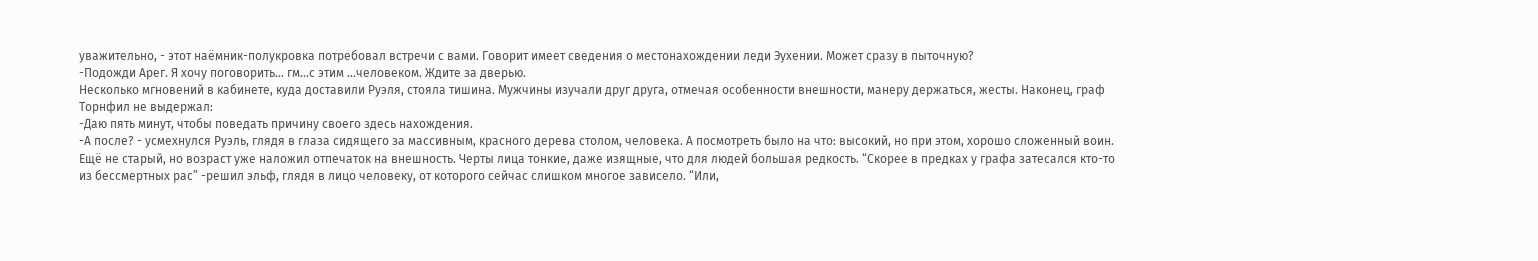уважительно, - этот наёмник-полукровка потребовал встречи с вами. Говорит имеет сведения о местонахождении леди Эухении. Может сразу в пыточную?
-Подожди Арег. Я хочу поговорить… гм…с этим …человеком. Ждите за дверью.
Несколько мгновений в кабинете, куда доставили Руэля, стояла тишина. Мужчины изучали друг друга, отмечая особенности внешности, манеру держаться, жесты. Наконец, граф Торнфил не выдержал:
-Даю пять минут, чтобы поведать причину своего здесь нахождения.
-А после? - усмехнулся Руэль, глядя в глаза сидящего за массивным, красного дерева столом, человека. А посмотреть было на что: высокий, но при этом, хорошо сложенный воин. Ещё не старый, но возраст уже наложил отпечаток на внешность. Черты лица тонкие, даже изящные, что для людей большая редкость. “Скорее в предках у графа затесался кто-то из бессмертных рас” -решил эльф, глядя в лицо человеку, от которого сейчас слишком многое зависело. “Или,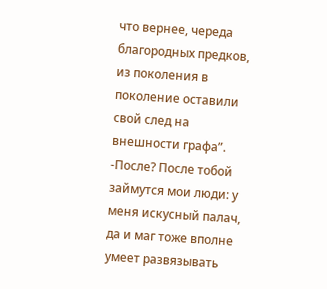что вернее, череда благородных предков, из поколения в поколение оставили свой след на внешности графа”.
-После? После тобой займутся мои люди: у меня искусный палач, да и маг тоже вполне умеет развязывать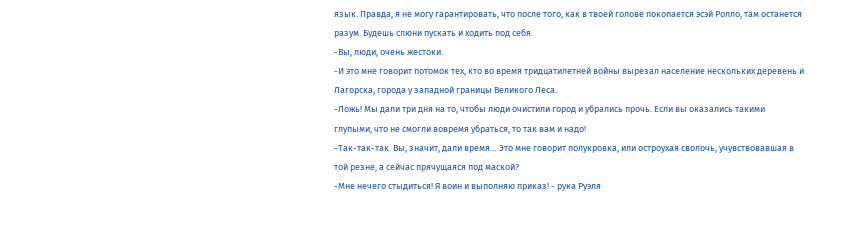язык. Правда, я не могу гарантировать, что после того, как в твоей голове покопается эсэй Ролло, там останется разум. Будешь слюни пускать и ходить под себя.
-Вы, люди, очень жестоки.
-И это мне говорит потомок тех, кто во время тридцатилетней войны вырезал население нескольких деревень и Лагорска, города у западной границы Великого Леса.
-Ложь! Мы дали три дня на то, чтобы люди очистили город и убрались прочь. Если вы оказались такими глупыми, что не смогли вовремя убраться, то так вам и надо!
-Так-так-так. Вы, значит, дали время… Это мне говорит полукровка, или остроухая сволочь, учувствовавшая в той резне, а сейчас прячущаяся под маской?
-Мне нечего стыдиться! Я воин и выполняю приказ! - рука Руэля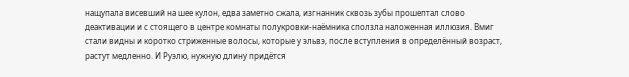нащупала висевший на шее кулон, едва заметно сжала, изгнанник сквозь зубы прошептал слово деактивации и с стоящего в центре комнаты полукровки-наёмника сползла наложенная иллюзия. Вмиг стали видны и коротко стриженные волосы, которые у эльвэ, после вступления в определённый возраст, растут медленно. И Руэлю, нужную длину придётся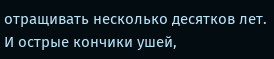отращивать несколько десятков лет. И острые кончики ушей,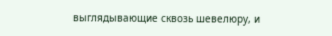выглядывающие сквозь шевелюру, и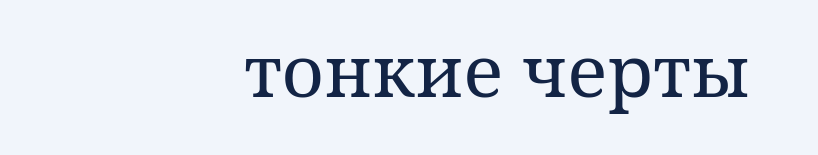тонкие черты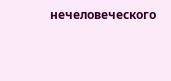нечеловеческого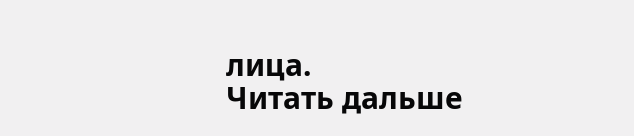лица.
Читать дальше